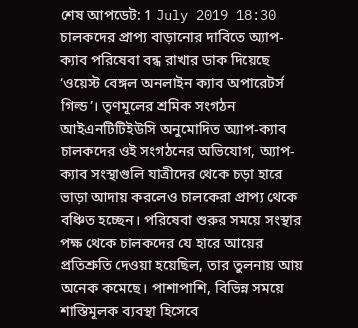শেষ আপডেট: 1 July 2019 18:30
চালকদের প্রাপ্য বাড়ানোর দাবিতে অ্যাপ-ক্যাব পরিষেবা বন্ধ রাখার ডাক দিয়েছে ‘ওয়েস্ট বেঙ্গল অনলাইন ক্যাব অপারেটর্স গিল্ড’। তৃণমূলের শ্রমিক সংগঠন আইএনটিটিইউসি অনুমোদিত অ্যাপ-ক্যাব চালকদের ওই সংগঠনের অভিযোগ, অ্যাপ-ক্যাব সংস্থাগুলি যাত্রীদের থেকে চড়া হারে ভাড়া আদায় করলেও চালকেরা প্রাপ্য থেকে বঞ্চিত হচ্ছেন। পরিষেবা শুরুর সময়ে সংস্থার পক্ষ থেকে চালকদের যে হারে আয়ের প্রতিশ্রুতি দেওয়া হয়েছিল, তার তুলনায় আয় অনেক কমেছে। পাশাপাশি, বিভিন্ন সময়ে শাস্তিমূলক ব্যবস্থা হিসেবে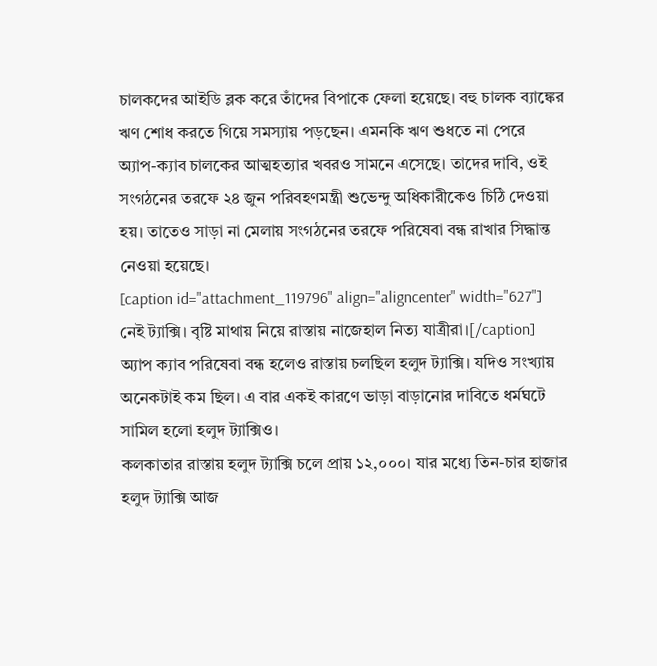চালকদের আইডি ব্লক করে তাঁদের বিপাকে ফেলা হয়েছে। বহু চালক ব্যাঙ্কের ঋণ শোধ করতে গিয়ে সমস্যায় পড়ছেন। এমনকি ঋণ শুধতে না পেরে অ্যাপ-ক্যাব চালকের আত্মহত্যার খবরও সামনে এসেছে। তাদের দাবি, ওই সংগঠনের তরফে ২৪ জুন পরিবহণমন্ত্রী শুভেন্দু অধিকারীকেও চিঠি দেওয়া হয়। তাতেও সাড়া না মেলায় সংগঠনের তরফে পরিষেবা বন্ধ রাখার সিদ্ধান্ত নেওয়া হয়েছে।
[caption id="attachment_119796" align="aligncenter" width="627"]
নেই ট্যাক্সি। বৃষ্টি মাথায় নিয়ে রাস্তায় নাজেহাল নিত্য যাত্রীরা।[/caption]
অ্যাপ ক্যাব পরিষেবা বন্ধ হলেও রাস্তায় চলছিল হলুদ ট্যাক্সি। যদিও সংখ্যায় অনেকটাই কম ছিল। এ বার একই কারণে ভাড়া বাড়ানোর দাবিতে ধর্মঘটে সামিল হলো হলুদ ট্যাক্সিও।
কলকাতার রাস্তায় হলুদ ট্যাক্সি চলে প্রায় ১২,০০০। যার মধ্যে তিন-চার হাজার হলুদ ট্যাক্সি আজ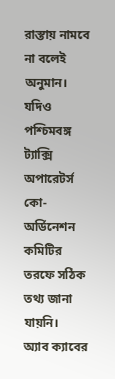রাস্তায় নামবে না বলেই অনুমান। যদিও পশ্চিমবঙ্গ ট্যাক্সি অপারেটর্স কো-অর্ডিনেশন কমিটির তরফে সঠিক তথ্য জানা যায়নি।
অ্যাব ক্যাবের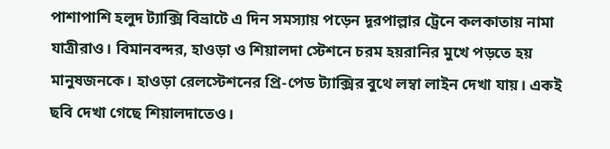পাশাপাশি হলুদ ট্যাক্সি বিভ্রাটে এ দিন সমস্যায় পড়েন দূরপাল্লার ট্রেনে কলকাতায় নামা যাত্রীরাও। বিমানবন্দর, হাওড়া ও শিয়ালদা স্টেশনে চরম হয়রানির মুখে পড়তে হয় মানুষজনকে। হাওড়া রেলস্টেশনের প্রি-পেড ট্যাক্সির বুথে লম্বা লাইন দেখা যায়। একই ছবি দেখা গেছে শিয়ালদাতেও।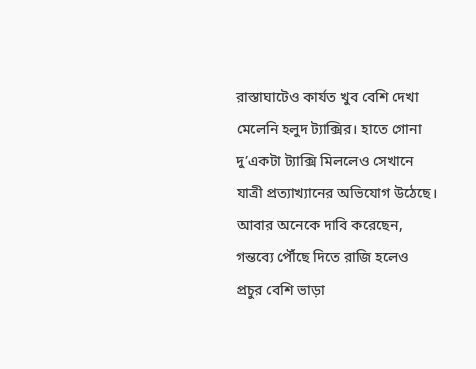রাস্তাঘাটেও কার্যত খুব বেশি দেখা মেলেনি হলুদ ট্যাক্সির। হাতে গোনা দু’একটা ট্যাক্সি মিললেও সেখানে যাত্রী প্রত্যাখ্যানের অভিযোগ উঠেছে। আবার অনেকে দাবি করেছেন, গন্তব্যে পৌঁছে দিতে রাজি হলেও প্রচুর বেশি ভাড়া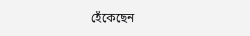হেঁকেছেন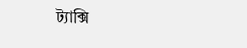ট্যাক্সি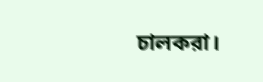চালকরা।